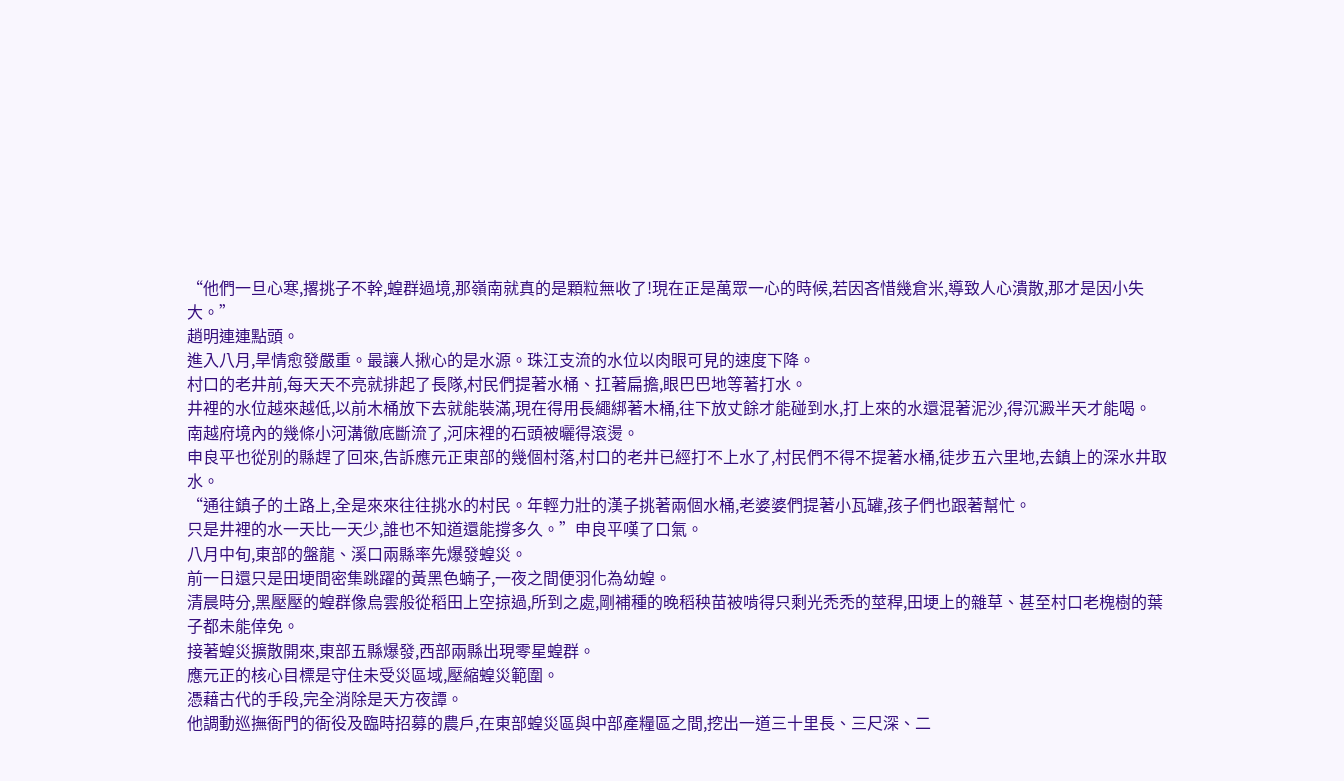“他們一旦心寒,撂挑子不幹,蝗群過境,那嶺南就真的是顆粒無收了!現在正是萬眾一心的時候,若因吝惜幾倉米,導致人心潰散,那才是因小失大。”
趙明連連點頭。
進入八月,旱情愈發嚴重。最讓人揪心的是水源。珠江支流的水位以肉眼可見的速度下降。
村口的老井前,每天天不亮就排起了長隊,村民們提著水桶、扛著扁擔,眼巴巴地等著打水。
井裡的水位越來越低,以前木桶放下去就能裝滿,現在得用長繩綁著木桶,往下放丈餘才能碰到水,打上來的水還混著泥沙,得沉澱半天才能喝。
南越府境內的幾條小河溝徹底斷流了,河床裡的石頭被曬得滾燙。
申良平也從別的縣趕了回來,告訴應元正東部的幾個村落,村口的老井已經打不上水了,村民們不得不提著水桶,徒步五六里地,去鎮上的深水井取水。
“通往鎮子的土路上,全是來來往往挑水的村民。年輕力壯的漢子挑著兩個水桶,老婆婆們提著小瓦罐,孩子們也跟著幫忙。
只是井裡的水一天比一天少,誰也不知道還能撐多久。”申良平嘆了口氣。
八月中旬,東部的盤龍、溪口兩縣率先爆發蝗災。
前一日還只是田埂間密集跳躍的黃黑色蝻子,一夜之間便羽化為幼蝗。
清晨時分,黑壓壓的蝗群像烏雲般從稻田上空掠過,所到之處,剛補種的晚稻秧苗被啃得只剩光禿禿的莖稈,田埂上的雜草、甚至村口老槐樹的葉子都未能倖免。
接著蝗災擴散開來,東部五縣爆發,西部兩縣出現零星蝗群。
應元正的核心目標是守住未受災區域,壓縮蝗災範圍。
憑藉古代的手段,完全消除是天方夜譚。
他調動巡撫衙門的衙役及臨時招募的農戶,在東部蝗災區與中部產糧區之間,挖出一道三十里長、三尺深、二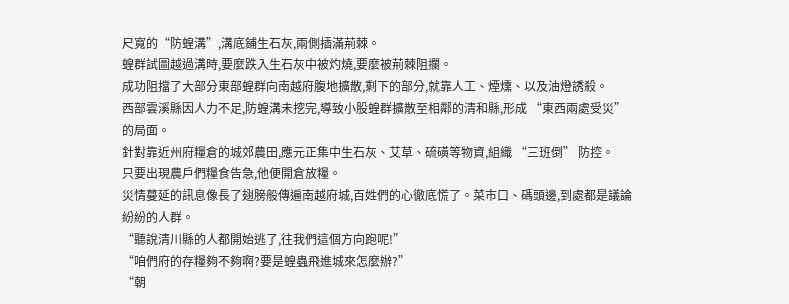尺寬的“防蝗溝”,溝底鋪生石灰,兩側插滿荊棘。
蝗群試圖越過溝時,要麼跌入生石灰中被灼燒,要麼被荊棘阻攔。
成功阻擋了大部分東部蝗群向南越府腹地擴散,剩下的部分,就靠人工、煙燻、以及油燈誘殺。
西部雲溪縣因人力不足,防蝗溝未挖完,導致小股蝗群擴散至相鄰的清和縣,形成 “東西兩處受災” 的局面。
針對靠近州府糧倉的城郊農田,應元正集中生石灰、艾草、硫磺等物資,組織 “三班倒” 防控。
只要出現農戶們糧食告急,他便開倉放糧。
災情蔓延的訊息像長了翅膀般傳遍南越府城,百姓們的心徹底慌了。菜市口、碼頭邊,到處都是議論紛紛的人群。
“聽說清川縣的人都開始逃了,往我們這個方向跑呢!”
“咱們府的存糧夠不夠啊?要是蝗蟲飛進城來怎麼辦?”
“朝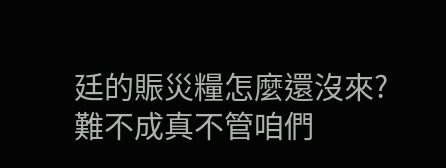廷的賑災糧怎麼還沒來?難不成真不管咱們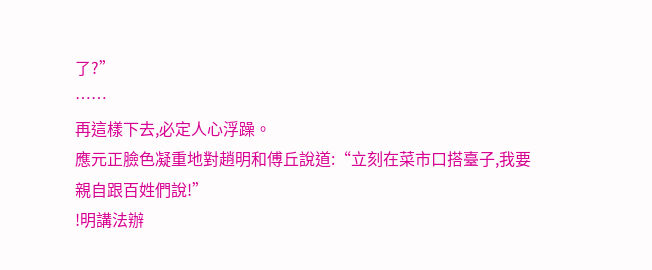了?”
……
再這樣下去,必定人心浮躁。
應元正臉色凝重地對趙明和傅丘說道:“立刻在菜市口搭臺子,我要親自跟百姓們說!”
!明講法辦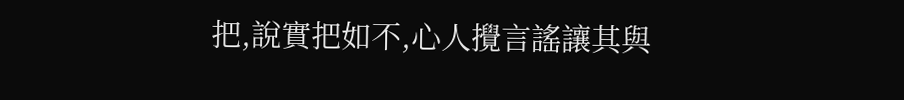把,說實把如不,心人攪言謠讓其與